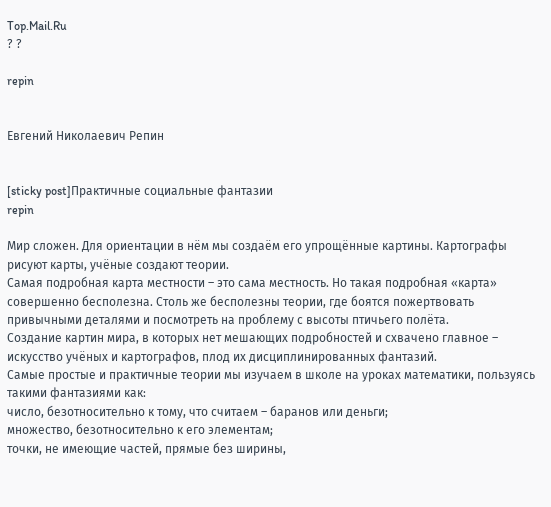Top.Mail.Ru
? ?

repin


Евгений Николаевич Репин


[sticky post]Практичные социальные фантазии
repin

Мир сложен. Для ориентации в нём мы создаём его упрощённые картины. Картографы рисуют карты, учёные создают теории.
Самая подробная карта местности – это сама местность. Но такая подробная «карта» совершенно бесполезна. Столь же бесполезны теории, где боятся пожертвовать привычными деталями и посмотреть на проблему с высоты птичьего полёта.
Создание картин мира, в которых нет мешающих подробностей и схвачено главное – искусство учёных и картографов, плод их дисциплинированных фантазий.
Самые простые и практичные теории мы изучаем в школе на уроках математики, пользуясь такими фантазиями как:
число, безотносительно к тому, что считаем – баранов или деньги;
множество, безотносительно к его элементам;
точки, не имеющие частей, прямые без ширины,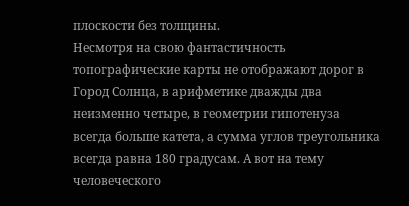плоскости без толщины.
Несмотря на свою фантастичность топографические карты не отображают дорог в Город Солнца, в арифметике дважды два неизменно четыре, в геометрии гипотенуза всегда больше катета, а сумма углов треугольника всегда равна 180 градусам. А вот на тему человеческого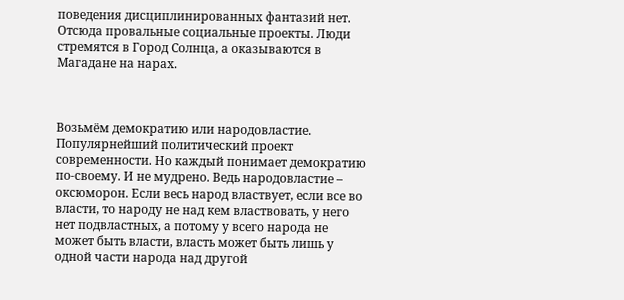поведения дисциплинированных фантазий нет. Отсюда провальные социальные проекты. Люди стремятся в Город Солнца, а оказываются в Магадане на нарах.



Возьмём демократию или народовластие. Популярнейший политический проект современности. Но каждый понимает демократию по-своему. И не мудрено. Ведь народовластие – оксюморон. Если весь народ властвует, если все во власти, то народу не над кем властвовать, у него нет подвластных, а потому у всего народа не может быть власти, власть может быть лишь у одной части народа над другой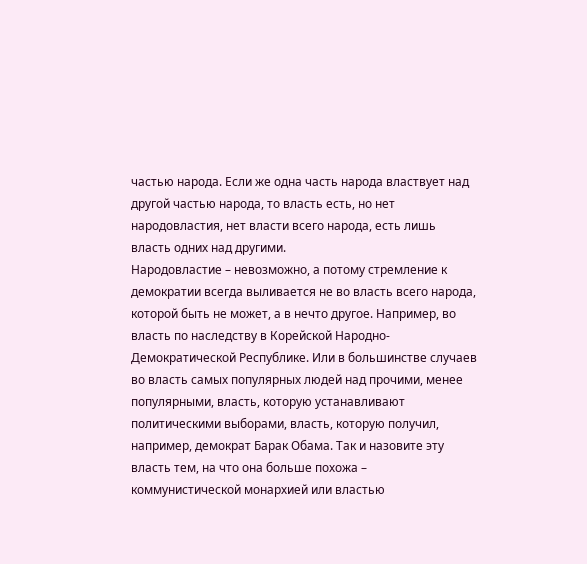частью народа. Если же одна часть народа властвует над другой частью народа, то власть есть, но нет народовластия, нет власти всего народа, есть лишь власть одних над другими.
Народовластие – невозможно, а потому стремление к демократии всегда выливается не во власть всего народа, которой быть не может, а в нечто другое. Например, во власть по наследству в Корейской Народно-Демократической Республике. Или в большинстве случаев во власть самых популярных людей над прочими, менее популярными, власть, которую устанавливают политическими выборами, власть, которую получил, например, демократ Барак Обама. Так и назовите эту власть тем, на что она больше похожа – коммунистической монархией или властью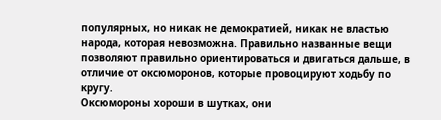популярных, но никак не демократией, никак не властью народа, которая невозможна. Правильно названные вещи позволяют правильно ориентироваться и двигаться дальше, в отличие от оксюморонов, которые провоцируют ходьбу по кругу.
Оксюмороны хороши в шутках, они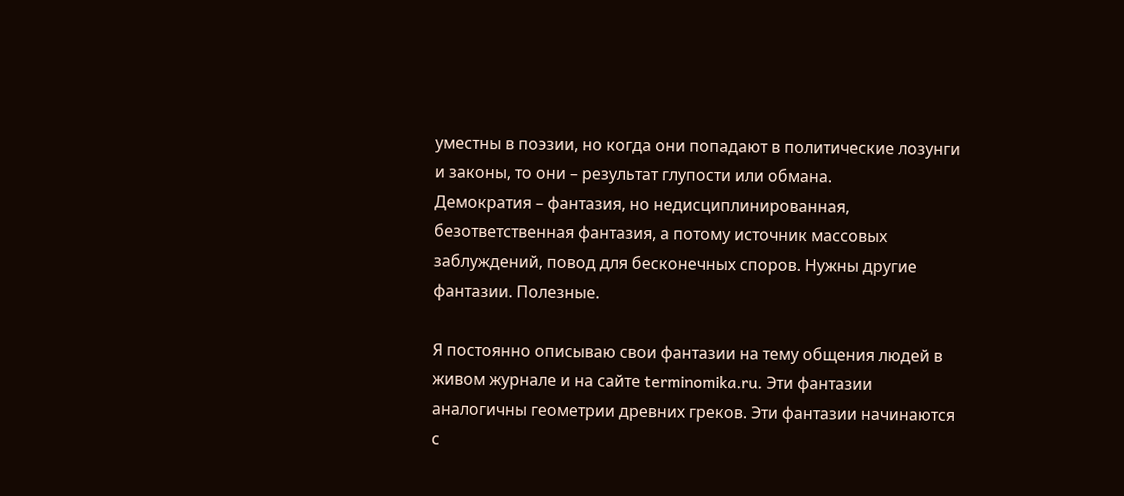уместны в поэзии, но когда они попадают в политические лозунги и законы, то они – результат глупости или обмана.
Демократия – фантазия, но недисциплинированная, безответственная фантазия, а потому источник массовых заблуждений, повод для бесконечных споров. Нужны другие фантазии. Полезные.

Я постоянно описываю свои фантазии на тему общения людей в живом журнале и на сайте terminomika.ru. Эти фантазии аналогичны геометрии древних греков. Эти фантазии начинаются с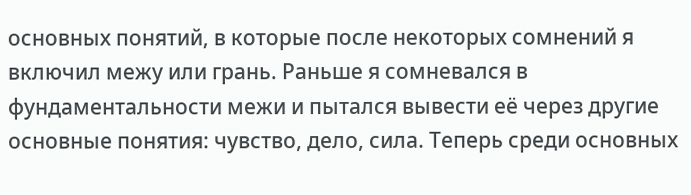основных понятий, в которые после некоторых сомнений я включил межу или грань. Раньше я сомневался в фундаментальности межи и пытался вывести её через другие основные понятия: чувство, дело, сила. Теперь среди основных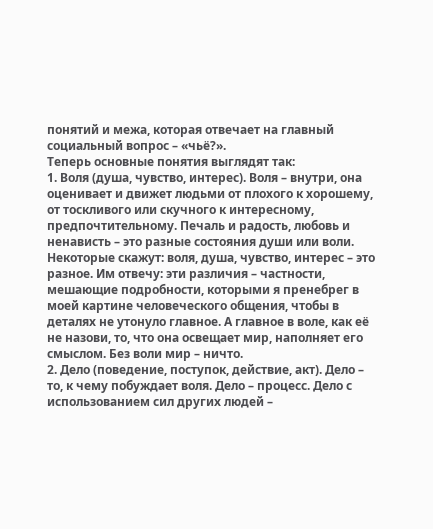понятий и межа, которая отвечает на главный социальный вопрос – «чьё?».
Теперь основные понятия выглядят так:
1. Воля (душа, чувство, интерес). Воля – внутри, она оценивает и движет людьми от плохого к хорошему, от тоскливого или скучного к интересному, предпочтительному. Печаль и радость, любовь и ненависть – это разные состояния души или воли. Некоторые скажут: воля, душа, чувство, интерес – это разное. Им отвечу: эти различия – частности, мешающие подробности, которыми я пренебрег в моей картине человеческого общения, чтобы в деталях не утонуло главное. А главное в воле, как её не назови, то, что она освещает мир, наполняет его смыслом. Без воли мир – ничто.
2. Дело (поведение, поступок, действие, акт). Дело – то, к чему побуждает воля. Дело – процесс. Дело с использованием сил других людей –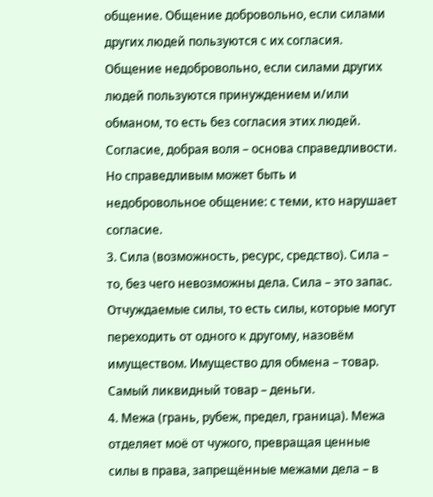общение. Общение добровольно, если силами других людей пользуются с их согласия. Общение недобровольно, если силами других людей пользуются принуждением и/или обманом, то есть без согласия этих людей. Согласие, добрая воля – основа справедливости. Но справедливым может быть и недобровольное общение: с теми, кто нарушает согласие.
3. Сила (возможность, ресурс, средство). Сила – то, без чего невозможны дела. Сила – это запас. Отчуждаемые силы, то есть силы, которые могут переходить от одного к другому, назовём имуществом. Имущество для обмена – товар. Самый ликвидный товар – деньги.
4. Межа (грань, рубеж, предел, граница). Межа отделяет моё от чужого, превращая ценные силы в права, запрещённые межами дела – в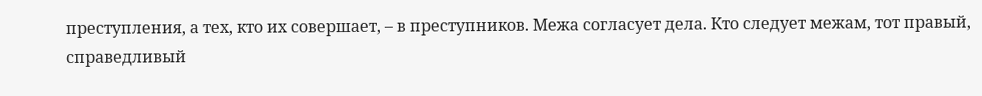преступления, а тех, кто их совершает, – в преступников. Межа согласует дела. Кто следует межам, тот правый, справедливый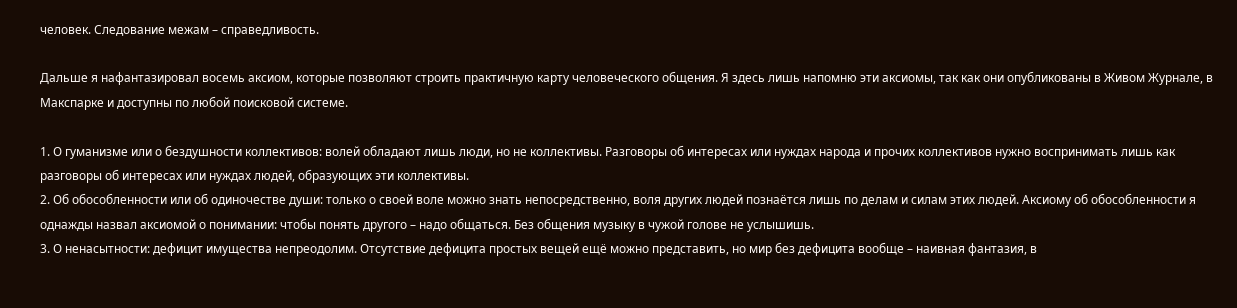человек. Следование межам – справедливость.

Дальше я нафантазировал восемь аксиом, которые позволяют строить практичную карту человеческого общения. Я здесь лишь напомню эти аксиомы, так как они опубликованы в Живом Журнале, в Макспарке и доступны по любой поисковой системе.

1. О гуманизме или о бездушности коллективов: волей обладают лишь люди, но не коллективы. Разговоры об интересах или нуждах народа и прочих коллективов нужно воспринимать лишь как разговоры об интересах или нуждах людей, образующих эти коллективы.
2. Об обособленности или об одиночестве души: только о своей воле можно знать непосредственно, воля других людей познаётся лишь по делам и силам этих людей. Аксиому об обособленности я однажды назвал аксиомой о понимании: чтобы понять другого – надо общаться. Без общения музыку в чужой голове не услышишь.
3. О ненасытности: дефицит имущества непреодолим. Отсутствие дефицита простых вещей ещё можно представить, но мир без дефицита вообще – наивная фантазия, в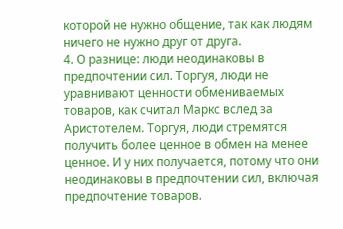которой не нужно общение, так как людям ничего не нужно друг от друга.
4. О разнице: люди неодинаковы в предпочтении сил. Торгуя, люди не уравнивают ценности обмениваемых товаров, как считал Маркс вслед за Аристотелем. Торгуя, люди стремятся получить более ценное в обмен на менее ценное. И у них получается, потому что они неодинаковы в предпочтении сил, включая предпочтение товаров.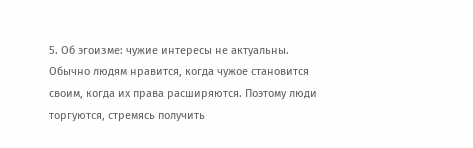5. Об эгоизме: чужие интересы не актуальны. Обычно людям нравится, когда чужое становится своим, когда их права расширяются. Поэтому люди торгуются, стремясь получить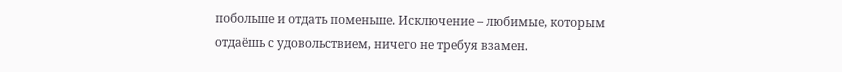побольше и отдать поменьше. Исключение – любимые, которым отдаёшь с удовольствием, ничего не требуя взамен.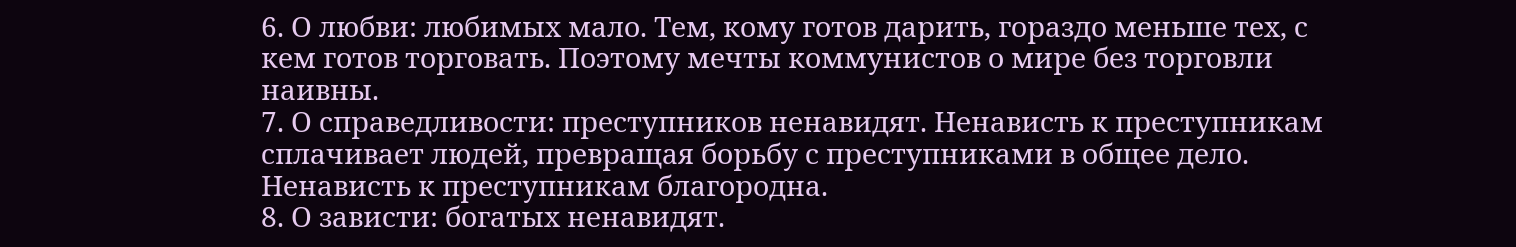6. О любви: любимых мало. Тем, кому готов дарить, гораздо меньше тех, с кем готов торговать. Поэтому мечты коммунистов о мире без торговли наивны.
7. О справедливости: преступников ненавидят. Ненависть к преступникам сплачивает людей, превращая борьбу с преступниками в общее дело. Ненависть к преступникам благородна.
8. О зависти: богатых ненавидят.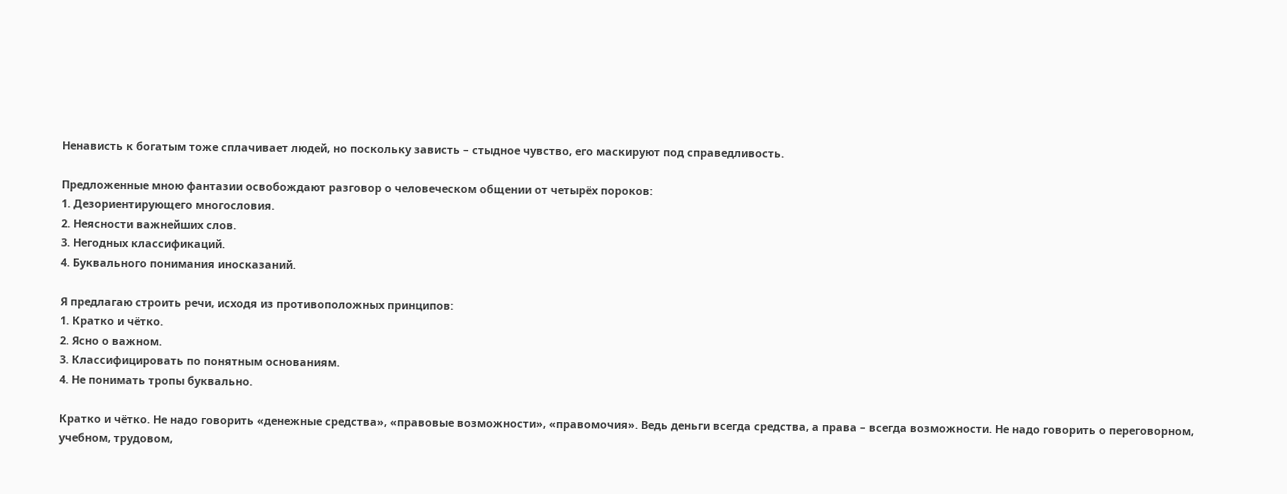Ненависть к богатым тоже сплачивает людей, но поскольку зависть – стыдное чувство, его маскируют под справедливость.

Предложенные мною фантазии освобождают разговор о человеческом общении от четырёх пороков:
1. Дезориентирующего многословия.
2. Неясности важнейших слов.
3. Негодных классификаций.
4. Буквального понимания иносказаний.

Я предлагаю строить речи, исходя из противоположных принципов:
1. Кратко и чётко.
2. Ясно о важном.
3. Классифицировать по понятным основаниям.
4. Не понимать тропы буквально.

Кратко и чётко. Не надо говорить «денежные средства», «правовые возможности», «правомочия». Ведь деньги всегда средства, а права – всегда возможности. Не надо говорить о переговорном, учебном, трудовом,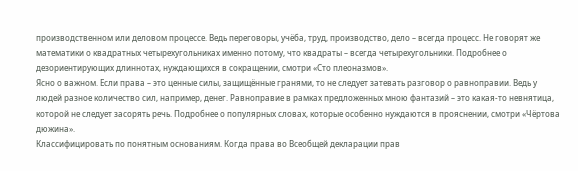производственном или деловом процессе. Ведь переговоры, учёба, труд, производство, дело – всегда процесс. Не говорят же математики о квадратных четырехугольниках именно потому, что квадраты – всегда четырехугольники. Подробнее о дезориентирующих длиннотах, нуждающихся в сокращении, смотри «Сто плеоназмов».
Ясно о важном. Если права – это ценные силы, защищённые гранями, то не следует затевать разговор о равноправии. Ведь у людей разное количество сил, например, денег. Равноправие в рамках предложенных мною фантазий – это какая-то невнятица, которой не следует засорять речь. Подробнее о популярных словах, которые особенно нуждаются в прояснении, смотри «Чёртова дюжина».
Классифицировать по понятным основаниям. Когда права во Всеобщей декларации прав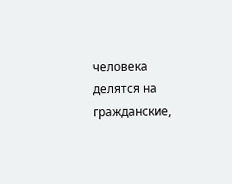человека делятся на гражданские,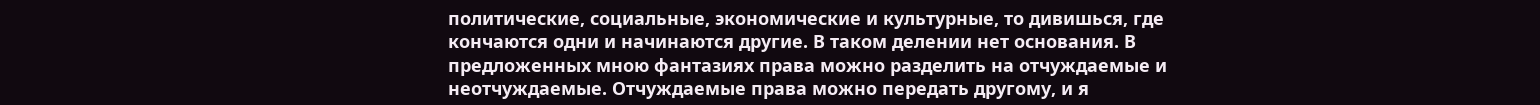политические, социальные, экономические и культурные, то дивишься, где кончаются одни и начинаются другие. В таком делении нет основания. В предложенных мною фантазиях права можно разделить на отчуждаемые и неотчуждаемые. Отчуждаемые права можно передать другому, и я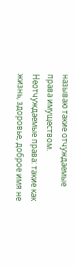называю такие отчуждаемые права имуществом. Неотчуждаемые права: такие как жизнь, здоровье, доброе имя не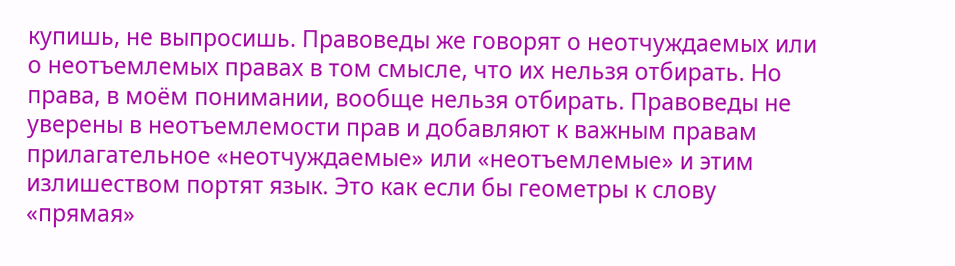купишь, не выпросишь. Правоведы же говорят о неотчуждаемых или о неотъемлемых правах в том смысле, что их нельзя отбирать. Но права, в моём понимании, вообще нельзя отбирать. Правоведы не уверены в неотъемлемости прав и добавляют к важным правам прилагательное «неотчуждаемые» или «неотъемлемые» и этим излишеством портят язык. Это как если бы геометры к слову «прямая»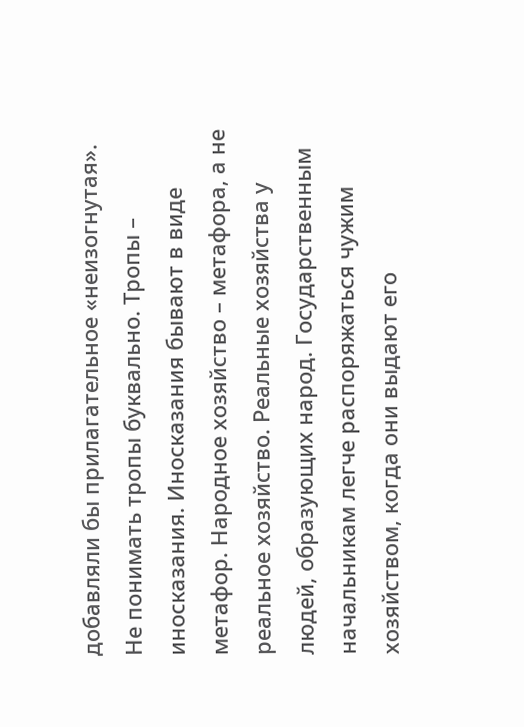добавляли бы прилагательное «неизогнутая».
Не понимать тропы буквально. Тропы – иносказания. Иносказания бывают в виде метафор. Народное хозяйство – метафора, а не реальное хозяйство. Реальные хозяйства у людей, образующих народ. Государственным начальникам легче распоряжаться чужим хозяйством, когда они выдают его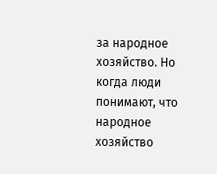за народное хозяйство. Но когда люди понимают, что народное хозяйство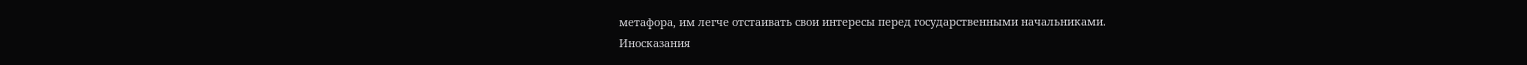метафора, им легче отстаивать свои интересы перед государственными начальниками.
Иносказания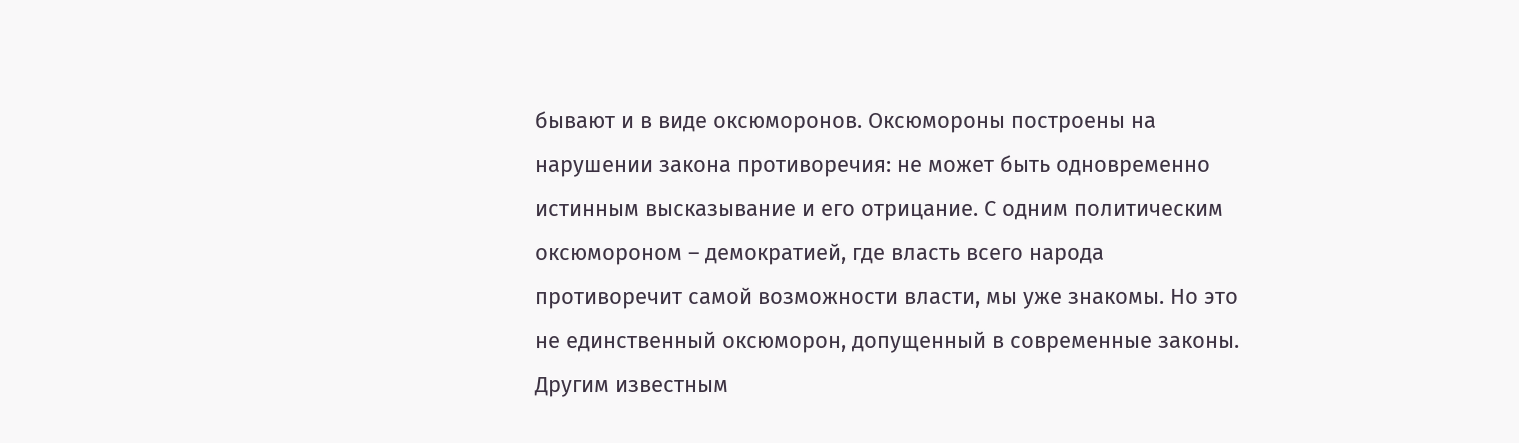бывают и в виде оксюморонов. Оксюмороны построены на нарушении закона противоречия: не может быть одновременно истинным высказывание и его отрицание. С одним политическим оксюмороном – демократией, где власть всего народа противоречит самой возможности власти, мы уже знакомы. Но это не единственный оксюморон, допущенный в современные законы. Другим известным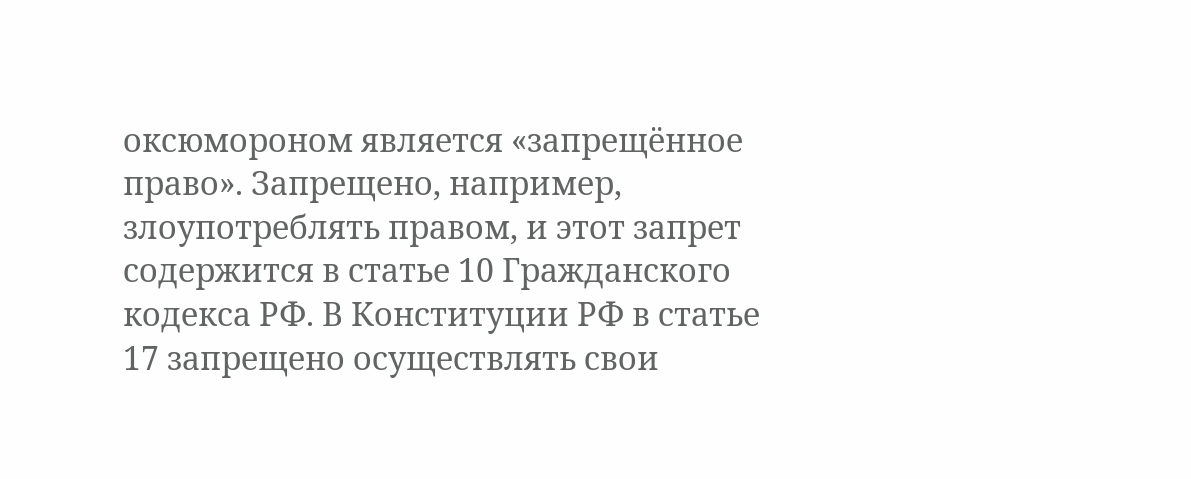оксюмороном является «запрещённое право». Запрещено, например, злоупотреблять правом, и этот запрет содержится в статье 10 Гражданского кодекса РФ. В Конституции РФ в статье 17 запрещено осуществлять свои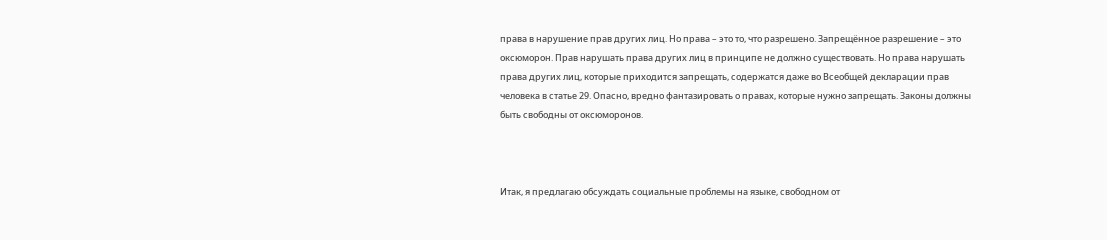права в нарушение прав других лиц. Но права – это то, что разрешено. Запрещённое разрешение – это оксюморон. Прав нарушать права других лиц в принципе не должно существовать. Но права нарушать права других лиц, которые приходится запрещать, содержатся даже во Всеобщей декларации прав человека в статье 29. Опасно, вредно фантазировать о правах, которые нужно запрещать. Законы должны быть свободны от оксюморонов.



Итак, я предлагаю обсуждать социальные проблемы на языке, свободном от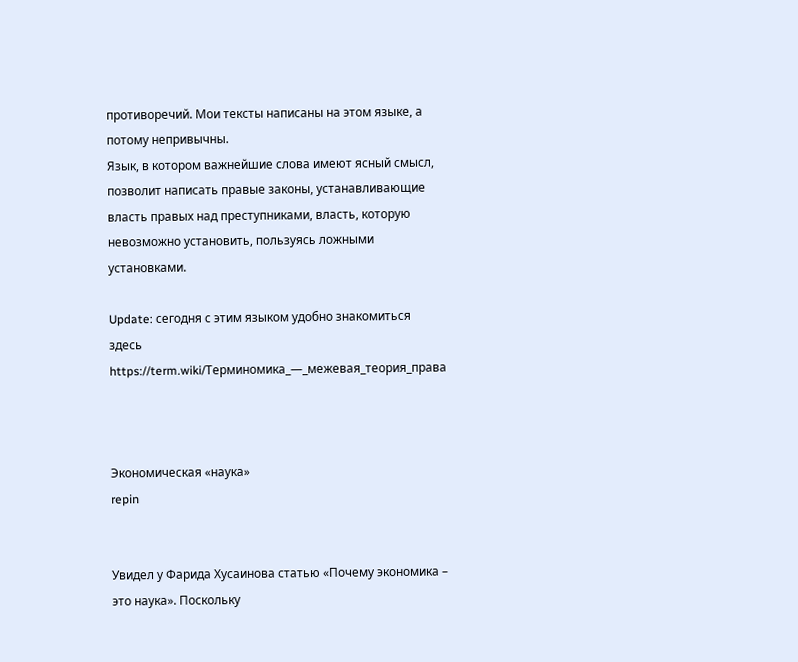противоречий. Мои тексты написаны на этом языке, а потому непривычны.
Язык, в котором важнейшие слова имеют ясный смысл, позволит написать правые законы, устанавливающие власть правых над преступниками, власть, которую невозможно установить, пользуясь ложными установками.

Update: сегодня с этим языком удобно знакомиться здесь https://term.wiki/Терминомика_—_межевая_теория_права



Экономическая «наука»
repin


Увидел у Фарида Хусаинова статью «Почему экономика – это наука». Поскольку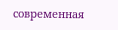современная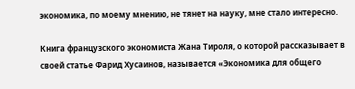экономика, по моему мнению, не тянет на науку, мне стало интересно.

Книга французского экономиста Жана Тироля, о которой рассказывает в своей статье Фарид Хусаинов, называется «Экономика для общего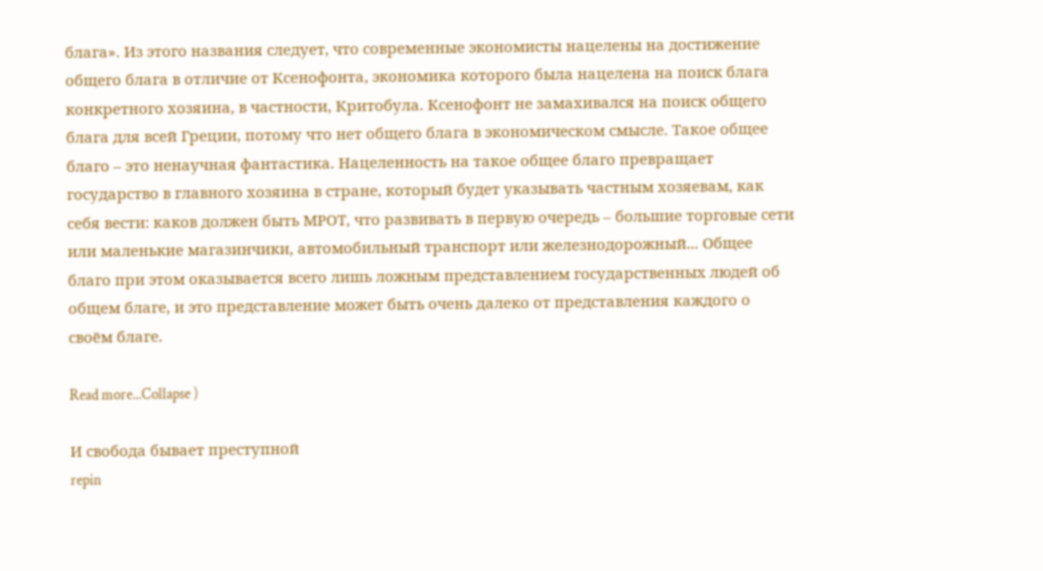блага». Из этого названия следует, что современные экономисты нацелены на достижение общего блага в отличие от Ксенофонта, экономика которого была нацелена на поиск блага конкретного хозяина, в частности, Критобула. Ксенофонт не замахивался на поиск общего блага для всей Греции, потому что нет общего блага в экономическом смысле. Такое общее благо – это ненаучная фантастика. Нацеленность на такое общее благо превращает государство в главного хозяина в стране, который будет указывать частным хозяевам, как себя вести: каков должен быть МРОТ, что развивать в первую очередь – большие торговые сети или маленькие магазинчики, автомобильный транспорт или железнодорожный... Общее благо при этом оказывается всего лишь ложным представлением государственных людей об общем благе, и это представление может быть очень далеко от представления каждого о своём благе.

Read more...Collapse )

И свобода бывает преступной
repin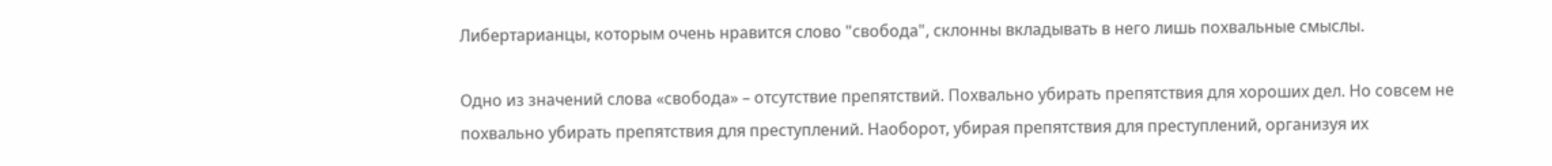Либертарианцы, которым очень нравится слово "свобода", склонны вкладывать в него лишь похвальные смыслы.

Одно из значений слова «свобода» – отсутствие препятствий. Похвально убирать препятствия для хороших дел. Но совсем не похвально убирать препятствия для преступлений. Наоборот, убирая препятствия для преступлений, организуя их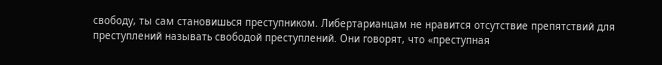свободу, ты сам становишься преступником. Либертарианцам не нравится отсутствие препятствий для преступлений называть свободой преступлений. Они говорят, что «преступная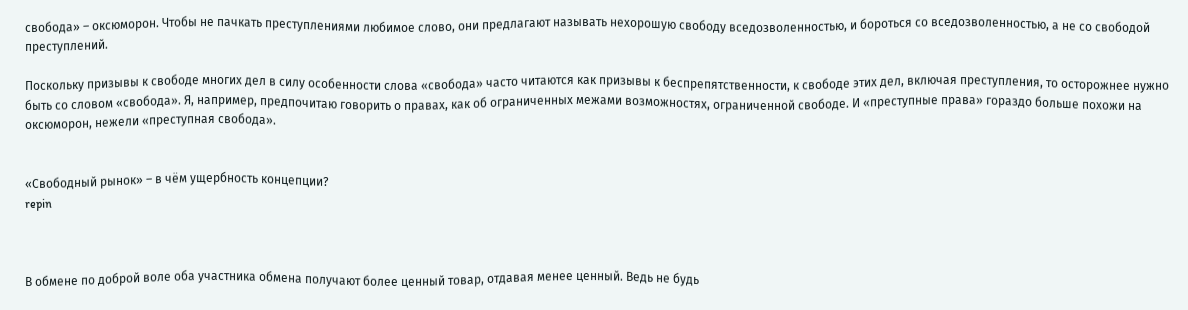свобода» – оксюморон. Чтобы не пачкать преступлениями любимое слово, они предлагают называть нехорошую свободу вседозволенностью, и бороться со вседозволенностью, а не со свободой преступлений.

Поскольку призывы к свободе многих дел в силу особенности слова «свобода» часто читаются как призывы к беспрепятственности, к свободе этих дел, включая преступления, то осторожнее нужно быть со словом «свобода». Я, например, предпочитаю говорить о правах, как об ограниченных межами возможностях, ограниченной свободе. И «преступные права» гораздо больше похожи на оксюморон, нежели «преступная свобода».


«Свободный рынок» – в чём ущербность концепции?
repin



В обмене по доброй воле оба участника обмена получают более ценный товар, отдавая менее ценный. Ведь не будь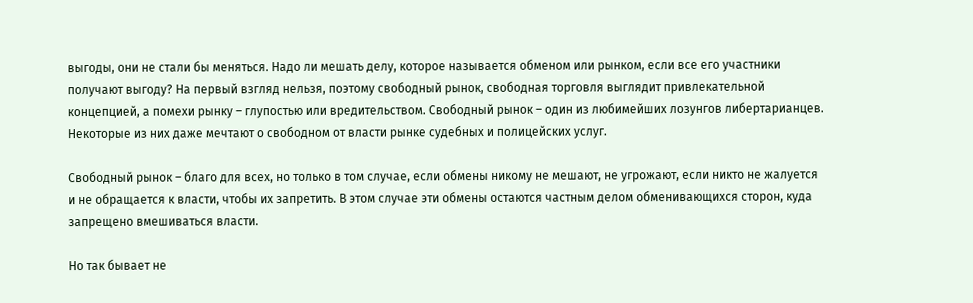выгоды, они не стали бы меняться. Надо ли мешать делу, которое называется обменом или рынком, если все его участники получают выгоду? На первый взгляд нельзя, поэтому свободный рынок, свободная торговля выглядит привлекательной концепцией, а помехи рынку – глупостью или вредительством. Свободный рынок – один из любимейших лозунгов либертарианцев. Некоторые из них даже мечтают о свободном от власти рынке судебных и полицейских услуг.

Свободный рынок – благо для всех, но только в том случае, если обмены никому не мешают, не угрожают, если никто не жалуется и не обращается к власти, чтобы их запретить. В этом случае эти обмены остаются частным делом обменивающихся сторон, куда запрещено вмешиваться власти.

Но так бывает не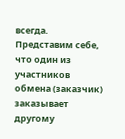всегда. Представим себе, что один из участников обмена (заказчик) заказывает другому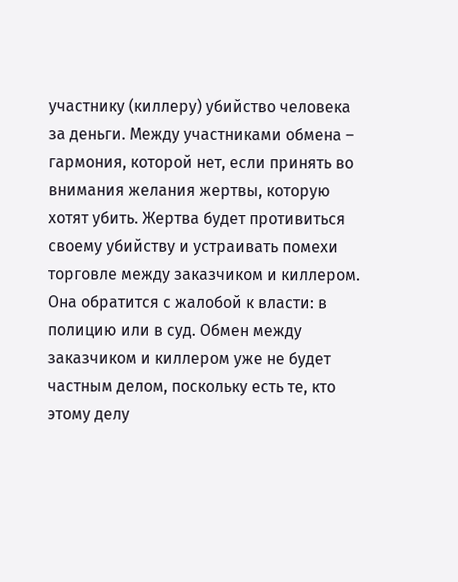участнику (киллеру) убийство человека за деньги. Между участниками обмена – гармония, которой нет, если принять во внимания желания жертвы, которую хотят убить. Жертва будет противиться своему убийству и устраивать помехи торговле между заказчиком и киллером. Она обратится с жалобой к власти: в полицию или в суд. Обмен между заказчиком и киллером уже не будет частным делом, поскольку есть те, кто этому делу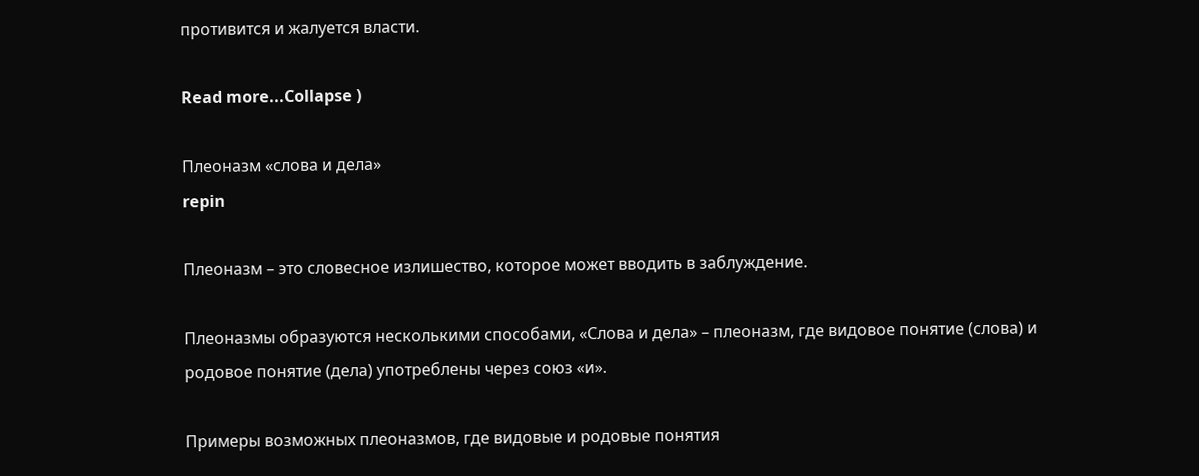противится и жалуется власти.

Read more...Collapse )

Плеоназм «слова и дела»
repin

Плеоназм – это словесное излишество, которое может вводить в заблуждение.

Плеоназмы образуются несколькими способами, «Слова и дела» – плеоназм, где видовое понятие (слова) и родовое понятие (дела) употреблены через союз «и».

Примеры возможных плеоназмов, где видовые и родовые понятия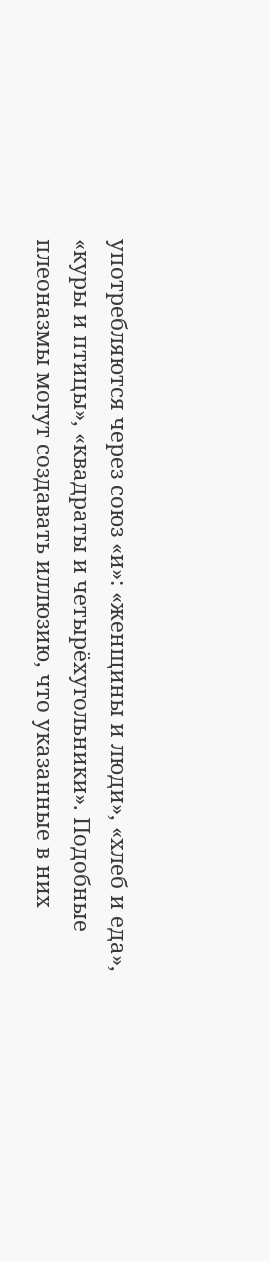употребляются через союз «и»: «женщины и люди», «хлеб и еда», «куры и птицы», «квадраты и четырёхугольники». Подобные плеоназмы могут создавать иллюзию, что указанные в них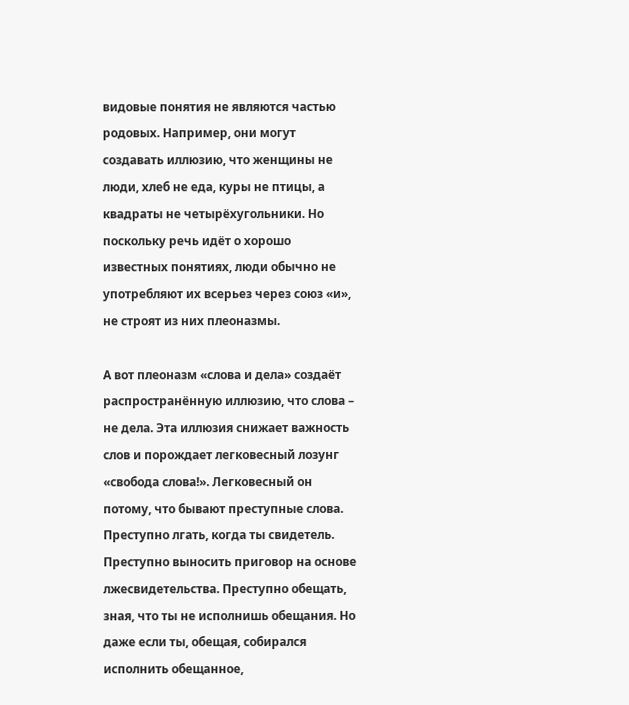видовые понятия не являются частью родовых. Например, они могут создавать иллюзию, что женщины не люди, хлеб не еда, куры не птицы, а квадраты не четырёхугольники. Но поскольку речь идёт о хорошо известных понятиях, люди обычно не употребляют их всерьез через союз «и», не строят из них плеоназмы.

А вот плеоназм «слова и дела» создаёт распространённую иллюзию, что слова – не дела. Эта иллюзия снижает важность слов и порождает легковесный лозунг «свобода слова!». Легковесный он потому, что бывают преступные слова. Преступно лгать, когда ты свидетель. Преступно выносить приговор на основе лжесвидетельства. Преступно обещать, зная, что ты не исполнишь обещания. Но даже если ты, обещая, собирался исполнить обещанное,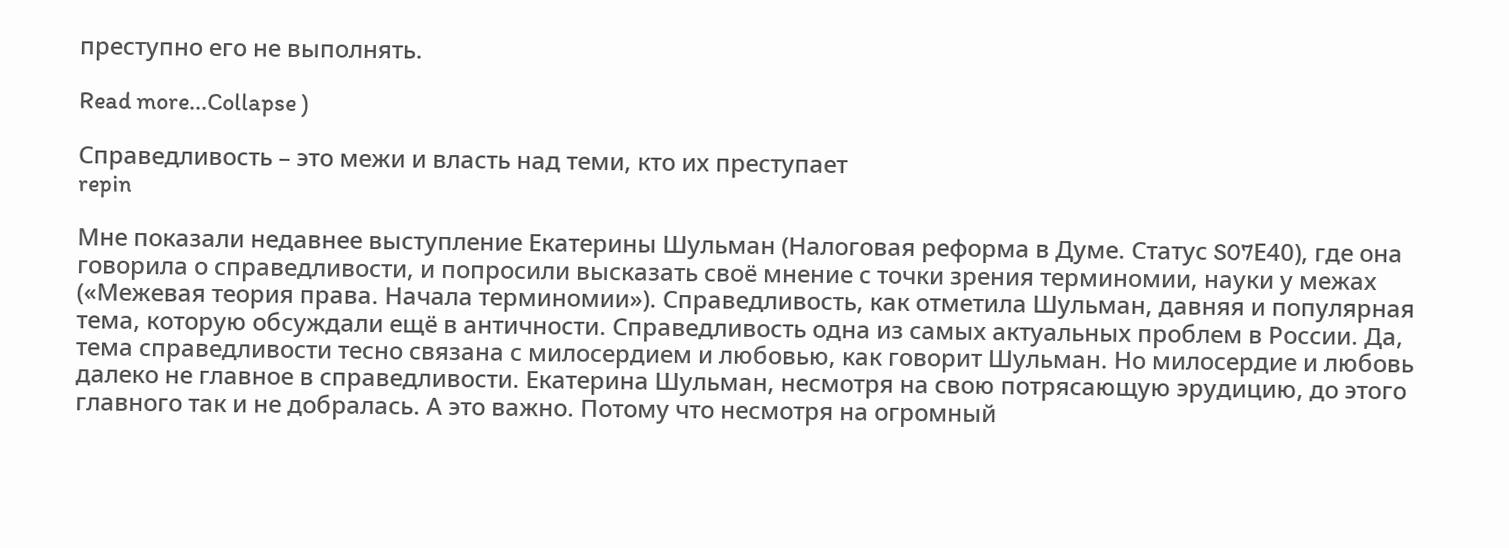преступно его не выполнять.

Read more...Collapse )

Справедливость – это межи и власть над теми, кто их преступает
repin

Мне показали недавнее выступление Екатерины Шульман (Налоговая реформа в Думе. Статус S07Е40), где она говорила о справедливости, и попросили высказать своё мнение с точки зрения терминомии, науки у межах («Межевая теория права. Начала терминомии»). Справедливость, как отметила Шульман, давняя и популярная тема, которую обсуждали ещё в античности. Справедливость одна из самых актуальных проблем в России. Да, тема справедливости тесно связана с милосердием и любовью, как говорит Шульман. Но милосердие и любовь далеко не главное в справедливости. Екатерина Шульман, несмотря на свою потрясающую эрудицию, до этого главного так и не добралась. А это важно. Потому что несмотря на огромный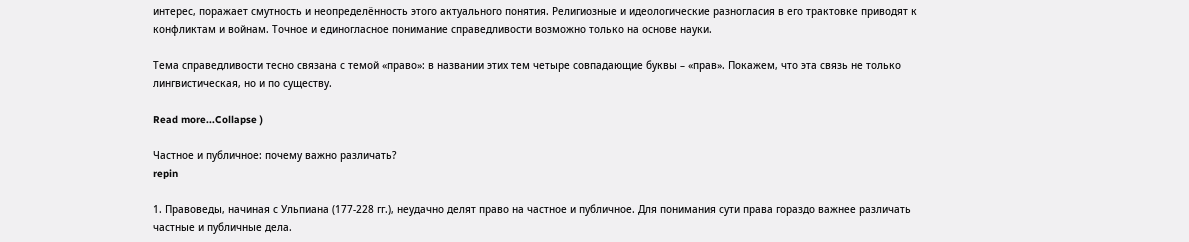интерес, поражает смутность и неопределённость этого актуального понятия. Религиозные и идеологические разногласия в его трактовке приводят к конфликтам и войнам. Точное и единогласное понимание справедливости возможно только на основе науки.

Тема справедливости тесно связана с темой «право»: в названии этих тем четыре совпадающие буквы – «прав». Покажем, что эта связь не только лингвистическая, но и по существу.

Read more...Collapse )

Частное и публичное: почему важно различать?
repin

1. Правоведы, начиная с Ульпиана (177-228 гг.), неудачно делят право на частное и публичное. Для понимания сути права гораздо важнее различать частные и публичные дела.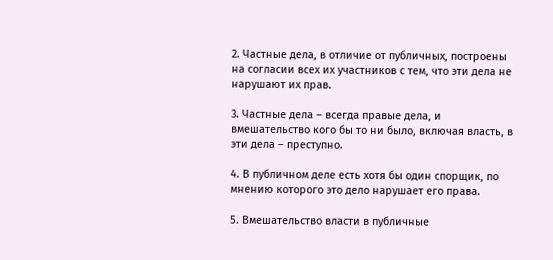2. Частные дела, в отличие от публичных, построены на согласии всех их участников с тем, что эти дела не нарушают их прав.

3. Частные дела – всегда правые дела, и вмешательство кого бы то ни было, включая власть, в эти дела – преступно.

4. В публичном деле есть хотя бы один спорщик, по мнению которого это дело нарушает его права.

5. Вмешательство власти в публичные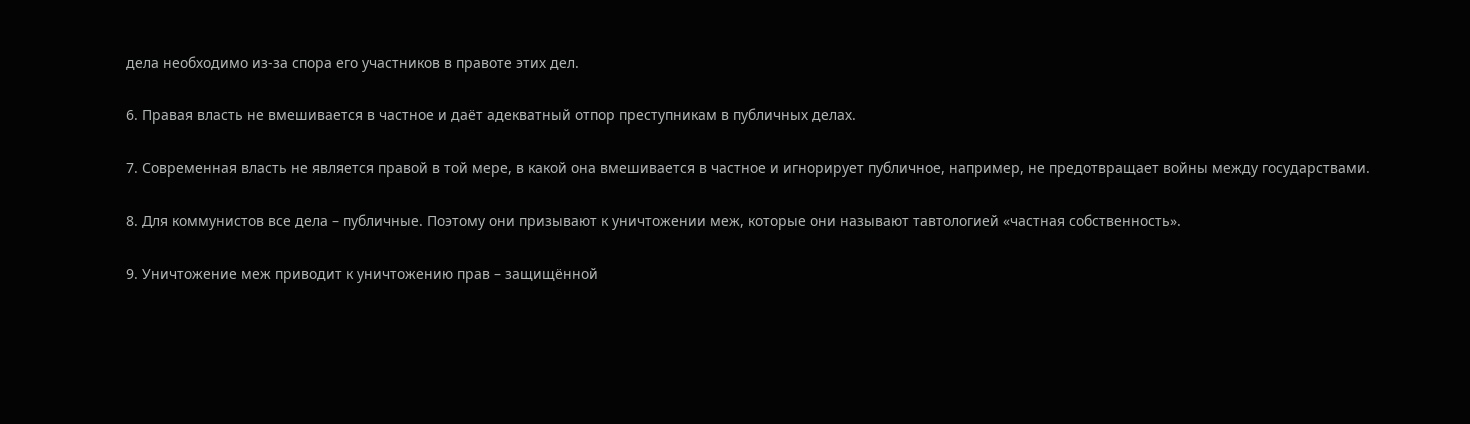дела необходимо из-за спора его участников в правоте этих дел.

6. Правая власть не вмешивается в частное и даёт адекватный отпор преступникам в публичных делах.

7. Современная власть не является правой в той мере, в какой она вмешивается в частное и игнорирует публичное, например, не предотвращает войны между государствами.

8. Для коммунистов все дела – публичные. Поэтому они призывают к уничтожении меж, которые они называют тавтологией «частная собственность».

9. Уничтожение меж приводит к уничтожению прав – защищённой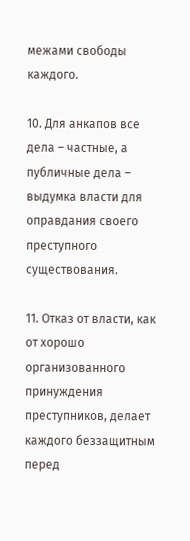межами свободы каждого.

10. Для анкапов все дела – частные, а публичные дела – выдумка власти для оправдания своего преступного существования.

11. Отказ от власти, как от хорошо организованного принуждения преступников, делает каждого беззащитным перед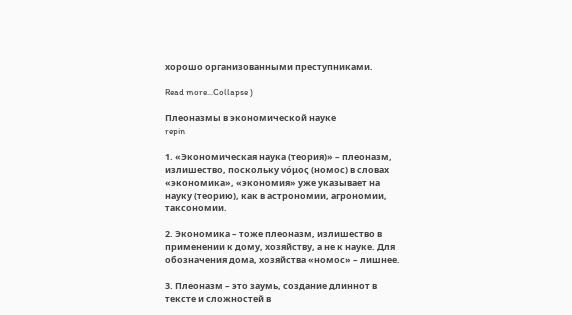хорошо организованными преступниками.

Read more...Collapse )

Плеоназмы в экономической науке
repin

1. «Экономическая наука (теория)» – плеоназм, излишество, поскольку νόμος (номос) в словах «экономика», «экономия» уже указывает на науку (теорию), как в астрономии, агрономии, таксономии.

2. Экономика – тоже плеоназм, излишество в применении к дому, хозяйству, а не к науке. Для обозначения дома, хозяйства «номос» – лишнее.

3. Плеоназм – это заумь, создание длиннот в тексте и сложностей в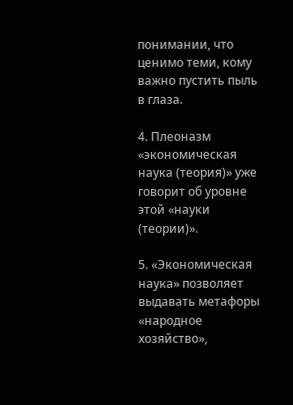понимании, что ценимо теми, кому важно пустить пыль в глаза.

4. Плеоназм «экономическая наука (теория)» уже говорит об уровне этой «науки (теории)».

5. «Экономическая наука» позволяет выдавать метафоры «народное хозяйство»,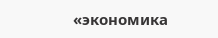«экономика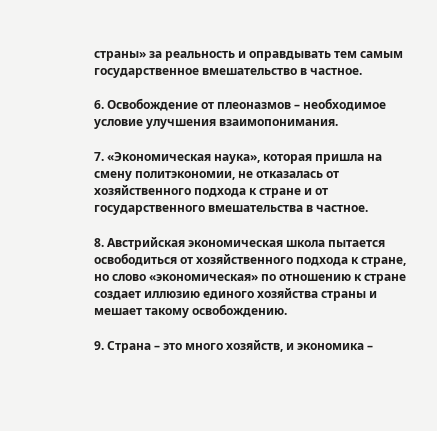страны» за реальность и оправдывать тем самым государственное вмешательство в частное.

6. Освобождение от плеоназмов – необходимое условие улучшения взаимопонимания.

7. «Экономическая наука», которая пришла на смену политэкономии, не отказалась от хозяйственного подхода к стране и от государственного вмешательства в частное.

8. Австрийская экономическая школа пытается освободиться от хозяйственного подхода к стране, но слово «экономическая» по отношению к стране создает иллюзию единого хозяйства страны и мешает такому освобождению.

9. Страна – это много хозяйств, и экономика –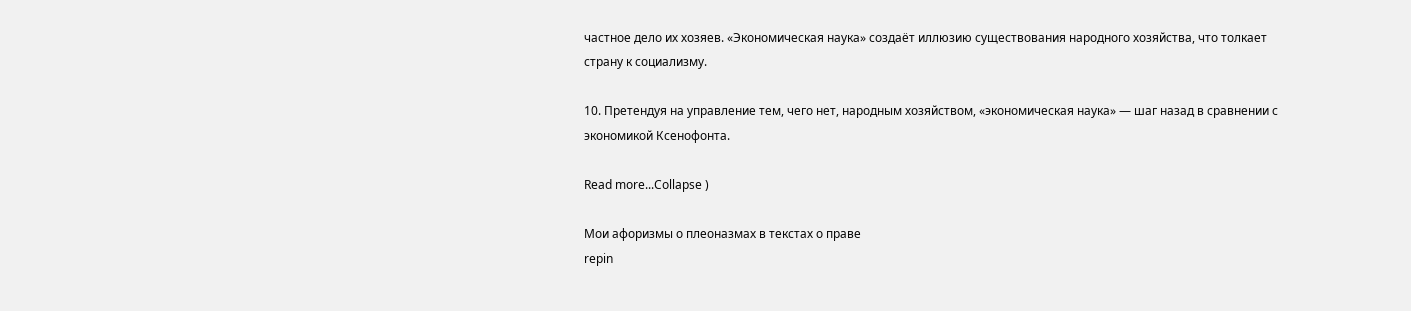частное дело их хозяев. «Экономическая наука» создаёт иллюзию существования народного хозяйства, что толкает страну к социализму.

10. Претендуя на управление тем, чего нет, народным хозяйством, «экономическая наука» — шаг назад в сравнении с экономикой Ксенофонта.

Read more...Collapse )

Мои афоризмы о плеоназмах в текстах о праве
repin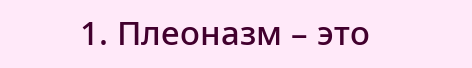1. Плеоназм – это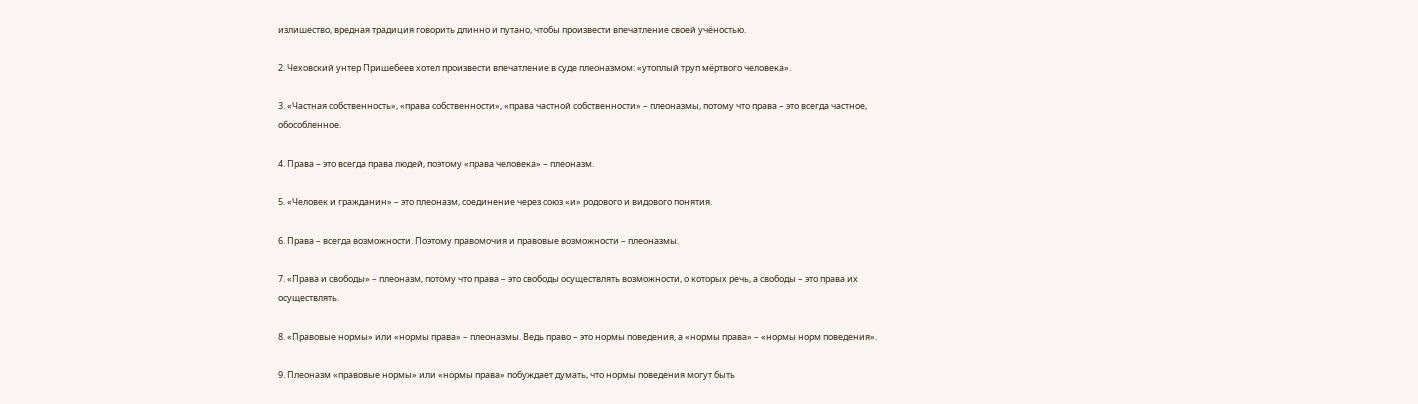излишество, вредная традиция говорить длинно и путано, чтобы произвести впечатление своей учёностью.

2. Чеховский унтер Пришебеев хотел произвести впечатление в суде плеоназмом: «утоплый труп мёртвого человека».

3. «Частная собственность», «права собственности», «права частной собственности» – плеоназмы, потому что права – это всегда частное, обособленное.

4. Права – это всегда права людей, поэтому «права человека» – плеоназм.

5. «Человек и гражданин» – это плеоназм, соединение через союз «и» родового и видового понятия.

6. Права – всегда возможности. Поэтому правомочия и правовые возможности – плеоназмы.

7. «Права и свободы» – плеоназм, потому что права – это свободы осуществлять возможности, о которых речь, а свободы – это права их осуществлять.

8. «Правовые нормы» или «нормы права» – плеоназмы. Ведь право – это нормы поведения, а «нормы права» – «нормы норм поведения».

9. Плеоназм «правовые нормы» или «нормы права» побуждает думать, что нормы поведения могут быть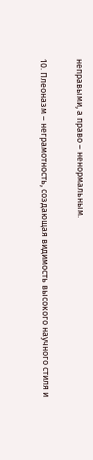неправыми, а право – ненормальным.

10. Плеоназм – неграмотность, создающая видимость высокого научного стиля и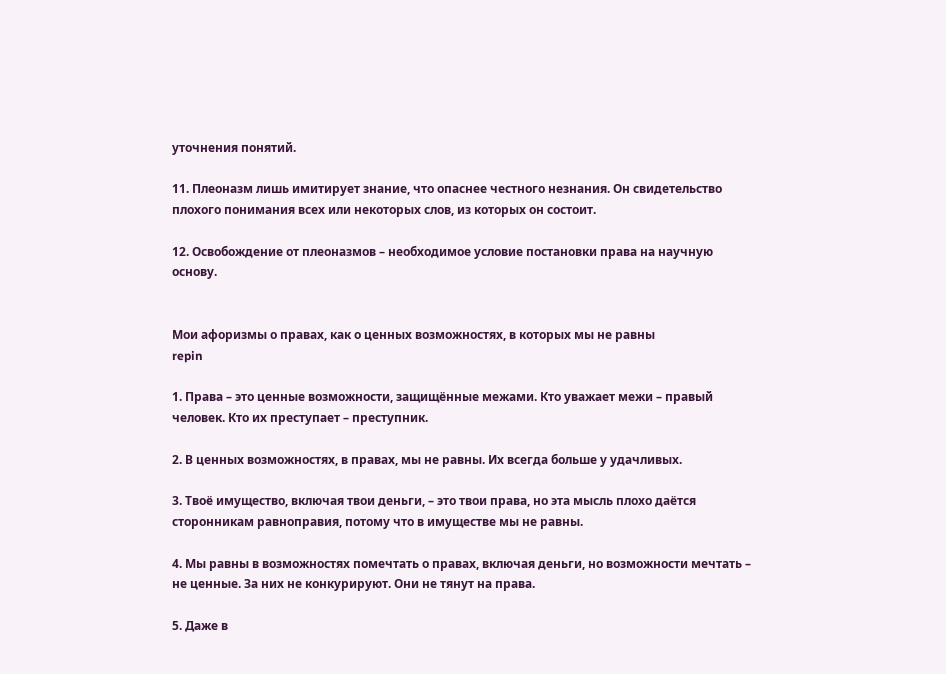уточнения понятий.

11. Плеоназм лишь имитирует знание, что опаснее честного незнания. Он свидетельство плохого понимания всех или некоторых слов, из которых он состоит.

12. Освобождение от плеоназмов – необходимое условие постановки права на научную основу.


Мои афоризмы о правах, как о ценных возможностях, в которых мы не равны
repin

1. Права – это ценные возможности, защищённые межами. Кто уважает межи – правый человек. Кто их преступает – преступник.

2. В ценных возможностях, в правах, мы не равны. Их всегда больше у удачливых.

3. Твоё имущество, включая твои деньги, – это твои права, но эта мысль плохо даётся сторонникам равноправия, потому что в имуществе мы не равны.

4. Мы равны в возможностях помечтать о правах, включая деньги, но возможности мечтать – не ценные. За них не конкурируют. Они не тянут на права.

5. Даже в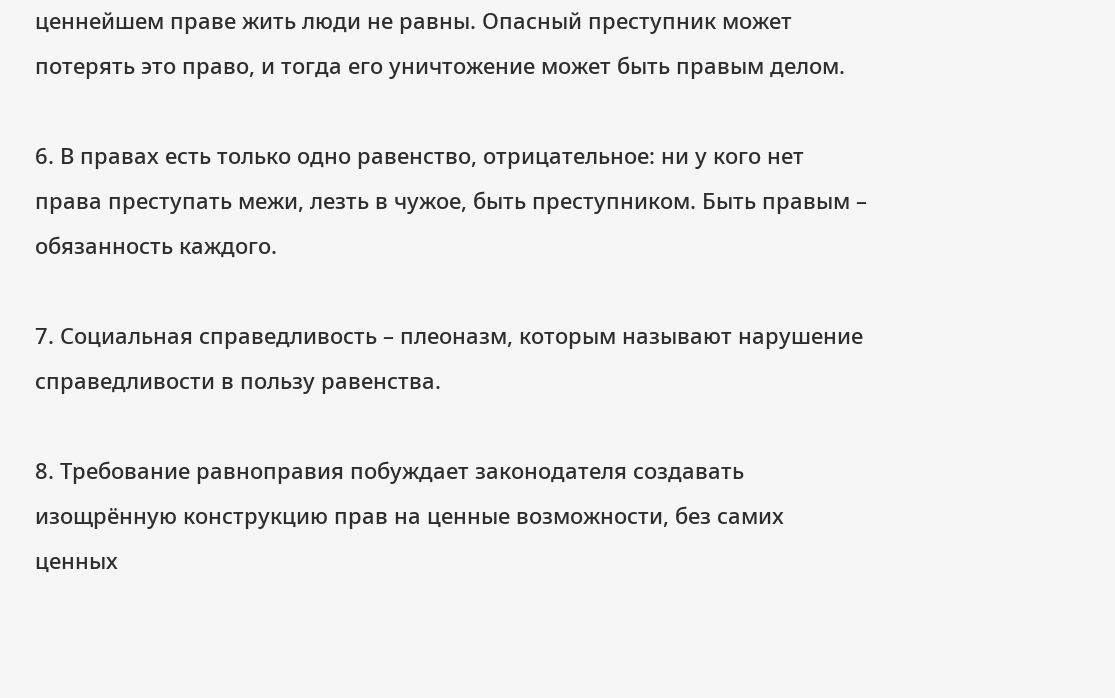ценнейшем праве жить люди не равны. Опасный преступник может потерять это право, и тогда его уничтожение может быть правым делом.

6. В правах есть только одно равенство, отрицательное: ни у кого нет права преступать межи, лезть в чужое, быть преступником. Быть правым – обязанность каждого.

7. Социальная справедливость – плеоназм, которым называют нарушение справедливости в пользу равенства.

8. Требование равноправия побуждает законодателя создавать изощрённую конструкцию прав на ценные возможности, без самих ценных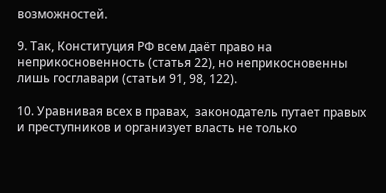возможностей.

9. Так, Конституция РФ всем даёт право на неприкосновенность (статья 22), но неприкосновенны лишь госглавари (статьи 91, 98, 122).

10. Уравнивая всех в правах,  законодатель путает правых и преступников и организует власть не только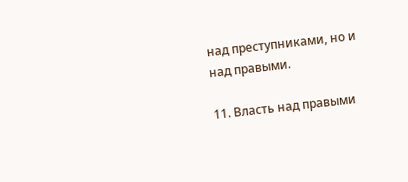над преступниками, но и над правыми.

11. Власть над правыми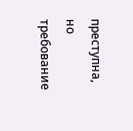преступна, но требование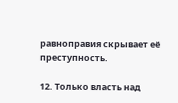равноправия скрывает её преступность.

12. Только власть над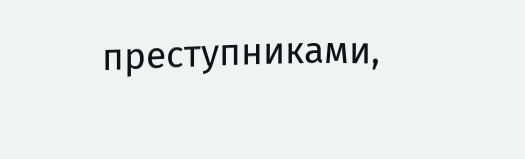преступниками,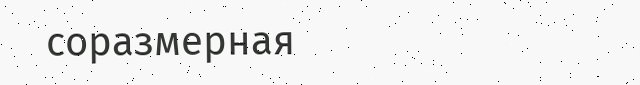соразмерная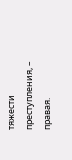тяжести преступления, – правая.